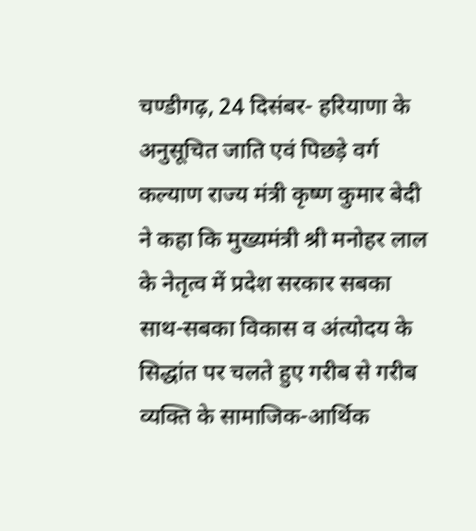चण्डीगढ़, 24 दिसंबर- हरियाणा के अनुसूचित जाति एवं पिछड़े वर्ग कल्याण राज्य मंत्री कृष्ण कुमार बेदी ने कहा कि मुख्यमंत्री श्री मनोहर लाल के नेतृत्व में प्रदेश सरकार सबका साथ-सबका विकास व अंत्योदय के सिद्धांत पर चलते हुए गरीब से गरीब व्यक्ति के सामाजिक-आर्थिक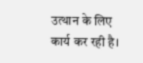उत्थान के लिए कार्य कर रही है।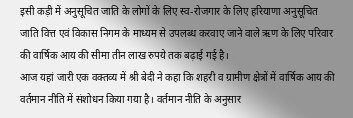इसी कड़ी में अनुसूचित जाति के लोगों के लिए स्व-रोजगार के लिए हरियाणा अनुसूचित जाति वित्त एवं विकास निगम के माध्यम से उपलब्ध करवाए जाने वाले ऋण के लिए परिवार की वार्षिक आय की सीमा तीन लाख रुपये तक बढ़ाई गई है।
आज यहां जारी एक वक्तव्य में श्री बेदी ने कहा कि शहरी व ग्रामीण क्षेत्रों में वार्षिक आय की वर्तमान नीति में संशोधन किया गया है। वर्तमान नीति के अनुसार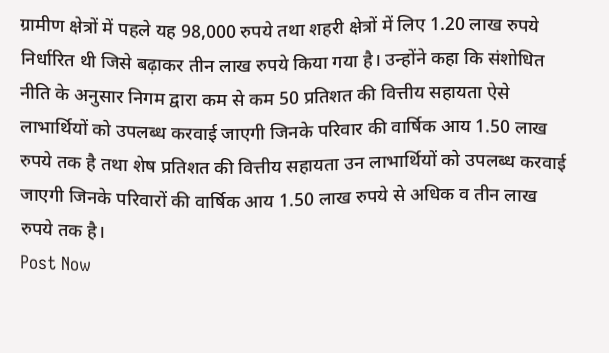ग्रामीण क्षेत्रों में पहले यह 98,000 रुपये तथा शहरी क्षेत्रों में लिए 1.20 लाख रुपये निर्धारित थी जिसे बढ़ाकर तीन लाख रुपये किया गया है। उन्होंने कहा कि संशोधित नीति के अनुसार निगम द्वारा कम से कम 50 प्रतिशत की वित्तीय सहायता ऐसे लाभार्थियों को उपलब्ध करवाई जाएगी जिनके परिवार की वार्षिक आय 1.50 लाख रुपये तक है तथा शेष प्रतिशत की वित्तीय सहायता उन लाभार्थियों को उपलब्ध करवाई जाएगी जिनके परिवारों की वार्षिक आय 1.50 लाख रुपये से अधिक व तीन लाख रुपये तक है।
Post Now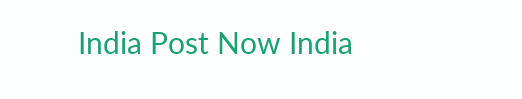India Post Now India